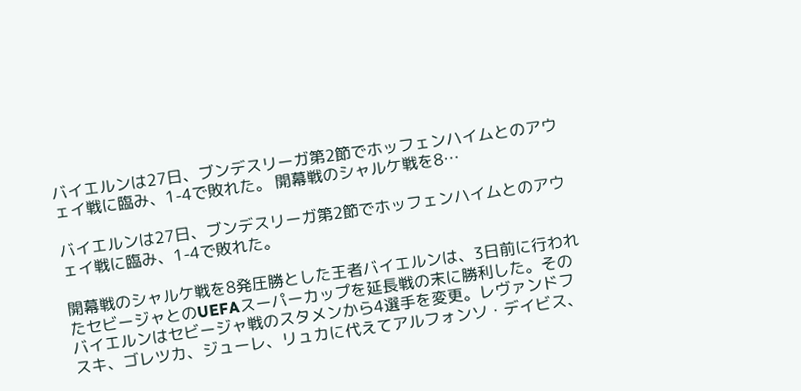バイエルンは27日、ブンデスリーガ第2節でホッフェンハイムとのアウェイ戦に臨み、1-4で敗れた。 開幕戦のシャルケ戦を8…

バイエルンは27日、ブンデスリーガ第2節でホッフェンハイムとのアウェイ戦に臨み、1-4で敗れた。

開幕戦のシャルケ戦を8発圧勝とした王者バイエルンは、3日前に行われたセビージャとのUEFAスーパーカップを延長戦の末に勝利した。そのバイエルンはセビージャ戦のスタメンから4選手を変更。レヴァンドフスキ、ゴレツカ、ジューレ、リュカに代えてアルフォンソ・デイビス、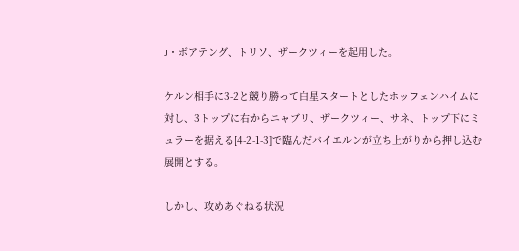J・ボアテング、トリソ、ザークツィーを起用した。

ケルン相手に3-2と競り勝って白星スタートとしたホッフェンハイムに対し、3トップに右からニャブリ、ザークツィー、サネ、トップ下にミュラーを据える[4-2-1-3]で臨んだバイエルンが立ち上がりから押し込む展開とする。

しかし、攻めあぐねる状況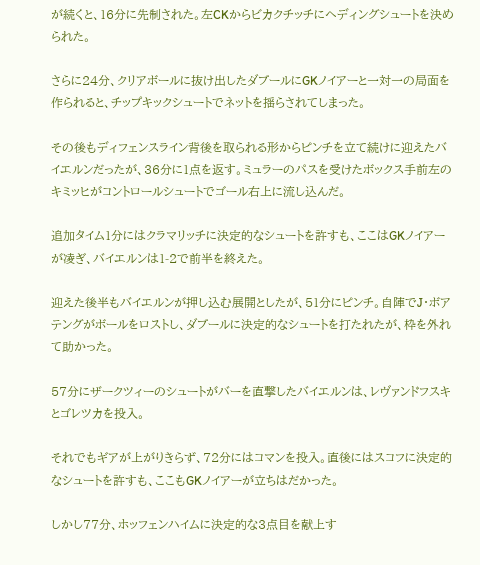が続くと、16分に先制された。左CKからビカクチッチにヘディングシュートを決められた。

さらに24分、クリアボールに抜け出したダブールにGKノイアーと一対一の局面を作られると、チップキックシュートでネットを揺らされてしまった。

その後もディフェンスライン背後を取られる形からピンチを立て続けに迎えたバイエルンだったが、36分に1点を返す。ミュラーのパスを受けたボックス手前左のキミッヒがコントロールシュートでゴール右上に流し込んだ。

追加タイム1分にはクラマリッチに決定的なシュートを許すも、ここはGKノイアーが凌ぎ、バイエルンは1-2で前半を終えた。

迎えた後半もバイエルンが押し込む展開としたが、51分にピンチ。自陣でJ・ボアテングがボールをロストし、ダブールに決定的なシュートを打たれたが、枠を外れて助かった。

57分にザークツィーのシュートがバーを直撃したバイエルンは、レヴァンドフスキとゴレツカを投入。

それでもギアが上がりきらず、72分にはコマンを投入。直後にはスコフに決定的なシュートを許すも、ここもGKノイアーが立ちはだかった。

しかし77分、ホッフェンハイムに決定的な3点目を献上す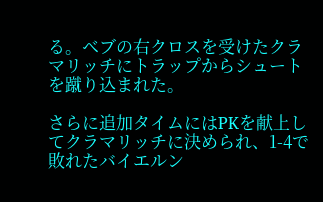る。ベブの右クロスを受けたクラマリッチにトラップからシュートを蹴り込まれた。

さらに追加タイムにはPKを献上してクラマリッチに決められ、1-4で敗れたバイエルン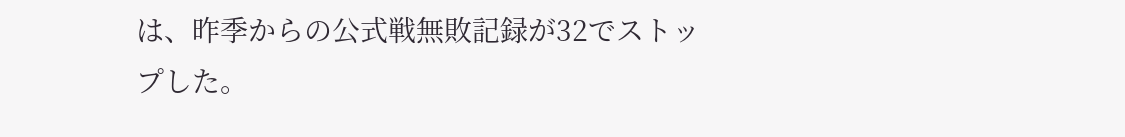は、昨季からの公式戦無敗記録が32でストップした。